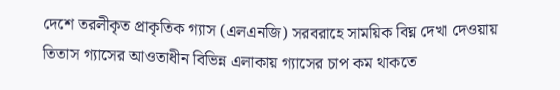দেশে তরলীকৃত প্রাকৃতিক গ্যাস (এলএনজি) সরবরাহে সাময়িক বিঘ্ন দেখা দেওয়ায় তিতাস গ্যাসের আওতাধীন বিভিন্ন এলাকায় গ্যাসের চাপ কম থাকতে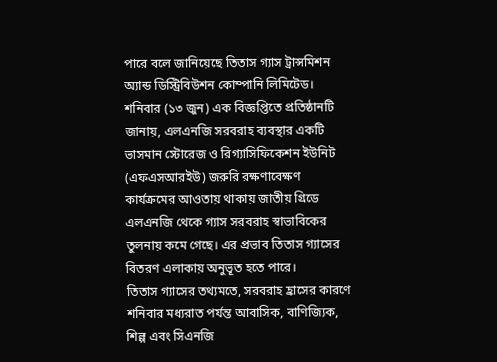পারে বলে জানিয়েছে তিতাস গ্যাস ট্রান্সমিশন অ্যান্ড ডিস্ট্রিবিউশন কোম্পানি লিমিটেড।
শনিবার (১৩ জুন) এক বিজ্ঞপ্তিতে প্রতিষ্ঠানটি জানায়, এলএনজি সরবরাহ ব্যবস্থার একটি ভাসমান স্টোরেজ ও রিগ্যাসিফিকেশন ইউনিট (এফএসআরইউ) জরুরি রক্ষণাবেক্ষণ কার্যক্রমের আওতায় থাকায় জাতীয় গ্রিডে এলএনজি থেকে গ্যাস সরবরাহ স্বাভাবিকের তুলনায় কমে গেছে। এর প্রভাব তিতাস গ্যাসের বিতরণ এলাকায় অনুভূত হতে পারে।
তিতাস গ্যাসের তথ্যমতে, সরবরাহ হ্রাসের কারণে শনিবার মধ্যরাত পর্যন্ত আবাসিক, বাণিজ্যিক, শিল্প এবং সিএনজি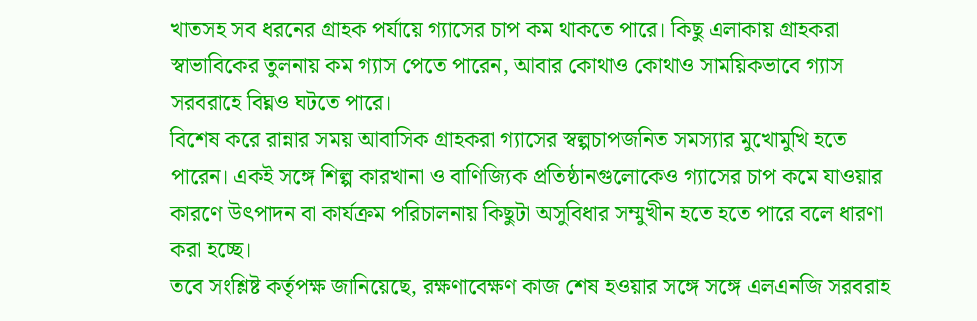খাতসহ সব ধরনের গ্রাহক পর্যায়ে গ্যাসের চাপ কম থাকতে পারে। কিছু এলাকায় গ্রাহকরা স্বাভাবিকের তুলনায় কম গ্যাস পেতে পারেন, আবার কোথাও কোথাও সাময়িকভাবে গ্যাস সরবরাহে বিঘ্নও ঘটতে পারে।
বিশেষ করে রান্নার সময় আবাসিক গ্রাহকরা গ্যাসের স্বল্পচাপজনিত সমস্যার মুখোমুখি হতে পারেন। একই সঙ্গে শিল্প কারখানা ও বাণিজ্যিক প্রতিষ্ঠানগুলোকেও গ্যাসের চাপ কমে যাওয়ার কারণে উৎপাদন বা কার্যক্রম পরিচালনায় কিছুটা অসুবিধার সম্মুখীন হতে হতে পারে বলে ধারণা করা হচ্ছে।
তবে সংশ্লিষ্ট কর্তৃপক্ষ জানিয়েছে, রক্ষণাবেক্ষণ কাজ শেষ হওয়ার সঙ্গে সঙ্গে এলএনজি সরবরাহ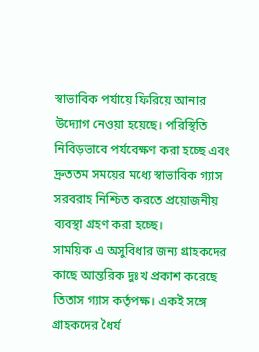স্বাভাবিক পর্যায়ে ফিরিয়ে আনার উদ্যোগ নেওয়া হয়েছে। পরিস্থিতি নিবিড়ভাবে পর্যবেক্ষণ করা হচ্ছে এবং দ্রুততম সময়ের মধ্যে স্বাভাবিক গ্যাস সরবরাহ নিশ্চিত করতে প্রয়োজনীয় ব্যবস্থা গ্রহণ করা হচ্ছে।
সাময়িক এ অসুবিধার জন্য গ্রাহকদের কাছে আন্তরিক দুঃখ প্রকাশ করেছে তিতাস গ্যাস কর্তৃপক্ষ। একই সঙ্গে গ্রাহকদের ধৈর্য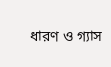ধারণ ও গ্যাস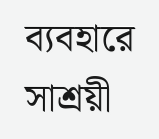ব্যবহারে সাশ্রয়ী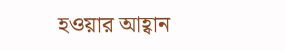হওয়ার আহ্বান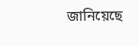জানিয়েছে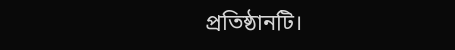প্রতিষ্ঠানটি।